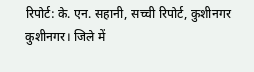रिपोर्ट: के. एन. सहानी, सच्ची रिपोर्ट, कुशीनगर
कुशीनगर। जिले में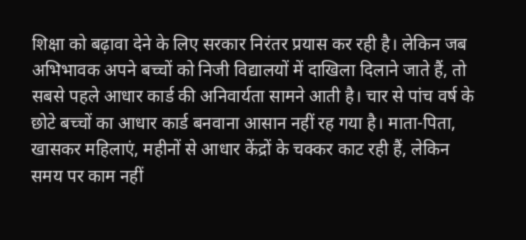शिक्षा को बढ़ावा देने के लिए सरकार निरंतर प्रयास कर रही है। लेकिन जब अभिभावक अपने बच्चों को निजी विद्यालयों में दाखिला दिलाने जाते हैं, तो सबसे पहले आधार कार्ड की अनिवार्यता सामने आती है। चार से पांच वर्ष के छोटे बच्चों का आधार कार्ड बनवाना आसान नहीं रह गया है। माता-पिता, खासकर महिलाएं, महीनों से आधार केंद्रों के चक्कर काट रही हैं, लेकिन समय पर काम नहीं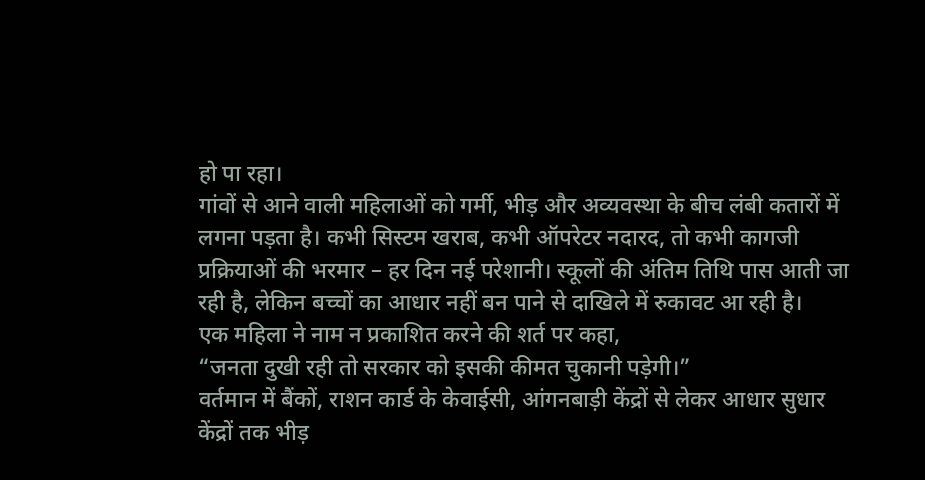हो पा रहा।
गांवों से आने वाली महिलाओं को गर्मी, भीड़ और अव्यवस्था के बीच लंबी कतारों में लगना पड़ता है। कभी सिस्टम खराब, कभी ऑपरेटर नदारद, तो कभी कागजी प्रक्रियाओं की भरमार – हर दिन नई परेशानी। स्कूलों की अंतिम तिथि पास आती जा रही है, लेकिन बच्चों का आधार नहीं बन पाने से दाखिले में रुकावट आ रही है।
एक महिला ने नाम न प्रकाशित करने की शर्त पर कहा,
“जनता दुखी रही तो सरकार को इसकी कीमत चुकानी पड़ेगी।”
वर्तमान में बैंकों, राशन कार्ड के केवाईसी, आंगनबाड़ी केंद्रों से लेकर आधार सुधार केंद्रों तक भीड़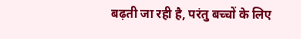बढ़ती जा रही है, परंतु बच्चों के लिए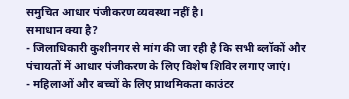समुचित आधार पंजीकरण व्यवस्था नहीं है।
समाधान क्या है?
- जिलाधिकारी कुशीनगर से मांग की जा रही है कि सभी ब्लॉकों और पंचायतों में आधार पंजीकरण के लिए विशेष शिविर लगाए जाएं।
- महिलाओं और बच्चों के लिए प्राथमिकता काउंटर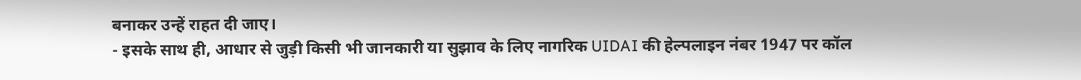बनाकर उन्हें राहत दी जाए।
- इसके साथ ही, आधार से जुड़ी किसी भी जानकारी या सुझाव के लिए नागरिक UIDAI की हेल्पलाइन नंबर 1947 पर कॉल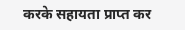करके सहायता प्राप्त कर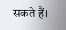सकते हैं।